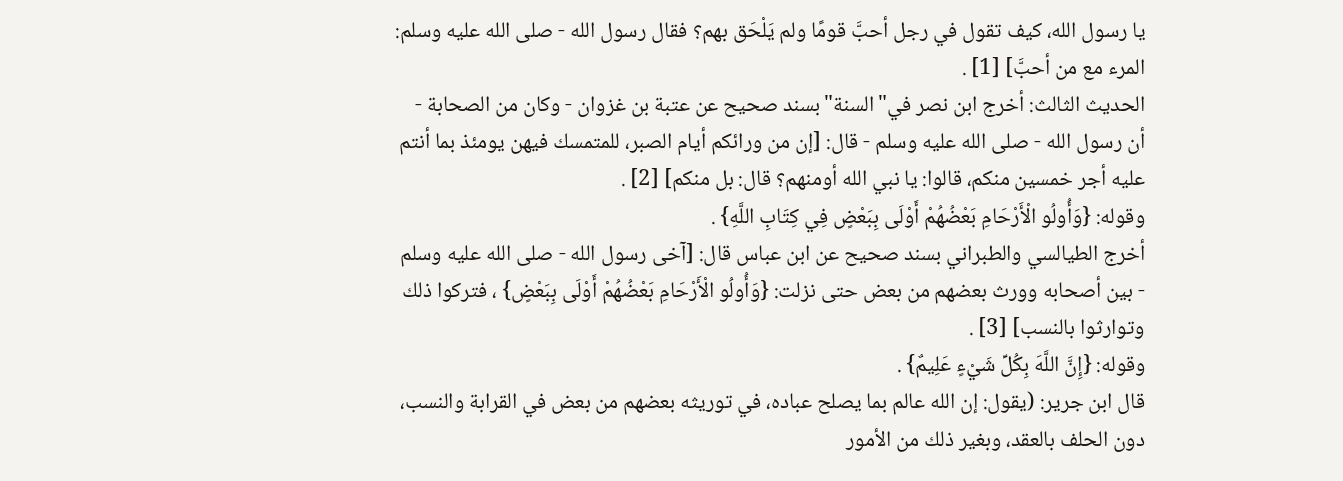يا رسول الله، كيف تقول في رجل أحبَّ قومًا ولم يَلْحَق بهم؟ فقال رسول الله - صلى الله عليه وسلم: المرء مع من أحبَّ] [1] .
الحديث الثالث: أخرج ابن نصر في"السنة"بسند صحيح عن عتبة بن غزوان - وكان من الصحابة - أن رسول الله - صلى الله عليه وسلم - قال: [إن من ورائكم أيام الصبر، للمتمسك فيهن يومئذ بما أنتم عليه أجر خمسين منكم، قالوا: يا نبي الله أومنهم؟ قال: بل منكم] [2] .
وقوله: {وَأُولُو الْأَرْحَامِ بَعْضُهُمْ أَوْلَى بِبَعْضٍ فِي كِتَابِ اللَّهِ} .
أخرج الطيالسي والطبراني بسند صحيح عن ابن عباس قال: [آخى رسول الله - صلى الله عليه وسلم - بين أصحابه وورث بعضهم من بعض حتى نزلت: {وَأُولُو الْأَرْحَامِ بَعْضُهُمْ أَوْلَى بِبَعْضٍ} ، فتركوا ذلك وتوارثوا بالنسب] [3] .
وقوله: {إِنَّ اللَّهَ بِكُلِّ شَيْءٍ عَلِيمٌ} .
قال ابن جرير: (يقول: إن الله عالم بما يصلح عباده، في توريثه بعضهم من بعض في القرابة والنسب، دون الحلف بالعقد، وبغير ذلك من الأمور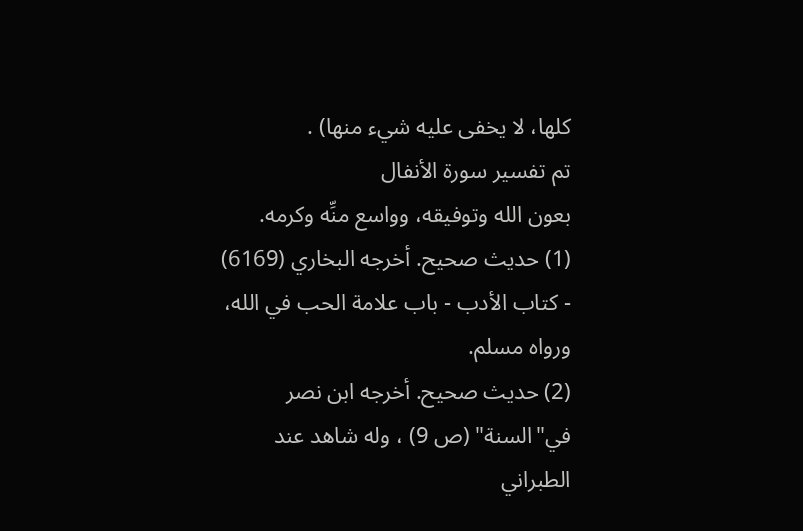كلها، لا يخفى عليه شيء منها) .
تم تفسير سورة الأنفال
بعون الله وتوفيقه، وواسع منِّه وكرمه.
(1) حديث صحيح. أخرجه البخاري (6169) - كتاب الأدب - باب علامة الحب في الله، ورواه مسلم.
(2) حديث صحيح. أخرجه ابن نصر في"السنة" (ص 9) ، وله شاهد عند الطبراني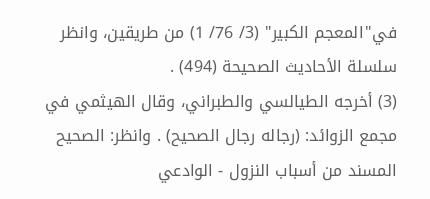في"المعجم الكبير" (3/ 76/ 1) من طريقين، وانظر سلسلة الأحاديث الصحيحة (494) .
(3) أخرجه الطيالسي والطبراني، وقال الهيثمي في مجمع الزوائد: (رجاله رجال الصحيح) . وانظر: الصحيح المسند من أسباب النزول - الوادعي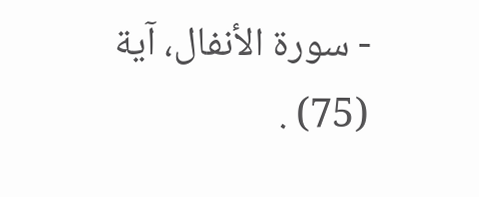- سورة الأنفال، آية (75) .